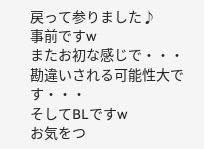戻って参りました♪
事前ですw
またお初な感じで・・・
勘違いされる可能性大です・・・
そしてBLですw
お気をつ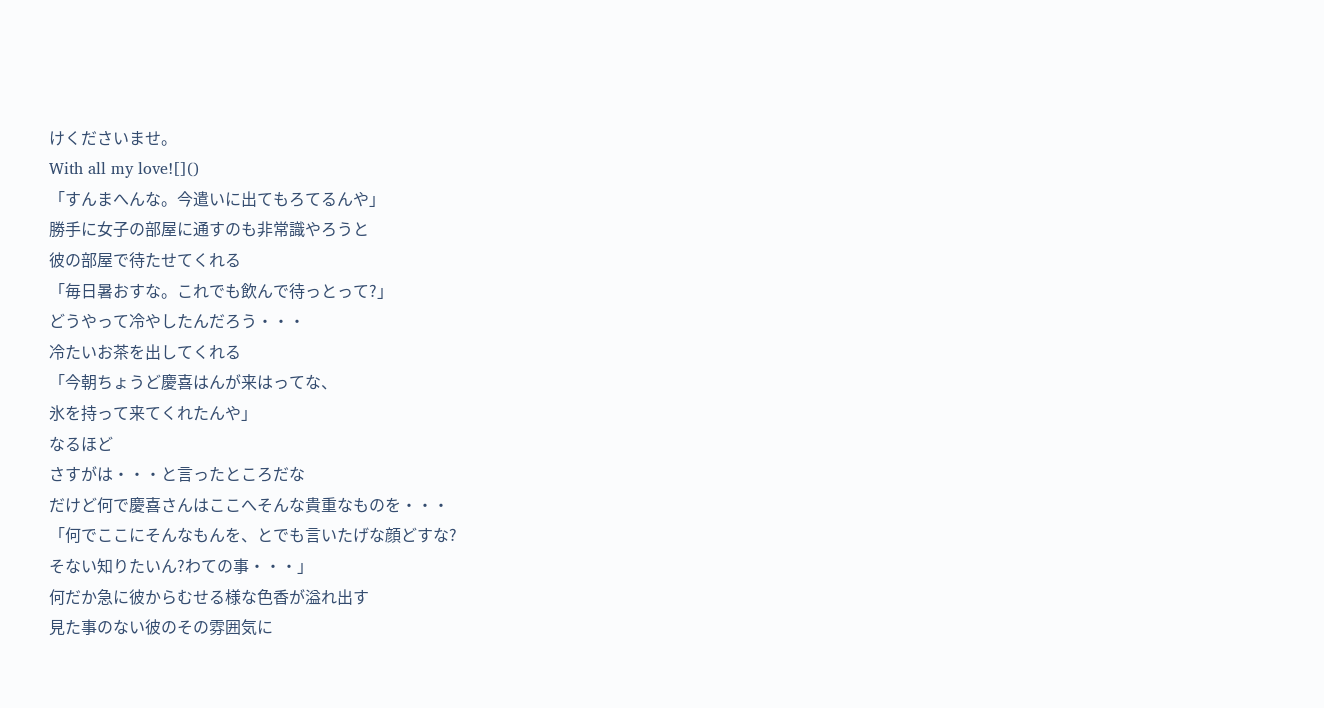けくださいませ。
With all my love![]()
「すんまへんな。今遣いに出てもろてるんや」
勝手に女子の部屋に通すのも非常識やろうと
彼の部屋で待たせてくれる
「毎日暑おすな。これでも飲んで待っとって?」
どうやって冷やしたんだろう・・・
冷たいお茶を出してくれる
「今朝ちょうど慶喜はんが来はってな、
氷を持って来てくれたんや」
なるほど
さすがは・・・と言ったところだな
だけど何で慶喜さんはここへそんな貴重なものを・・・
「何でここにそんなもんを、とでも言いたげな顔どすな?
そない知りたいん?わての事・・・」
何だか急に彼からむせる様な色香が溢れ出す
見た事のない彼のその雰囲気に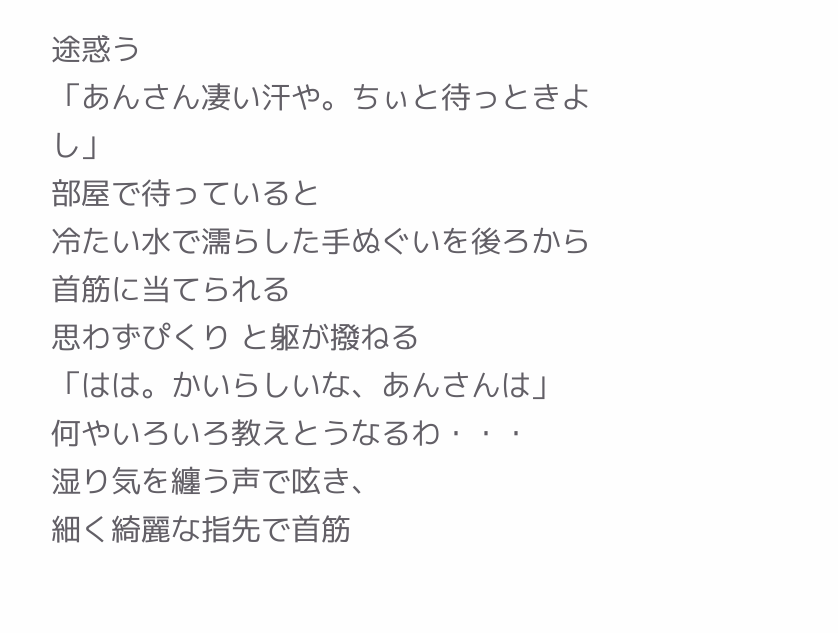途惑う
「あんさん凄い汗や。ちぃと待っときよし」
部屋で待っていると
冷たい水で濡らした手ぬぐいを後ろから首筋に当てられる
思わずぴくり と躯が撥ねる
「はは。かいらしいな、あんさんは」
何やいろいろ教えとうなるわ・・・
湿り気を纏う声で呟き、
細く綺麗な指先で首筋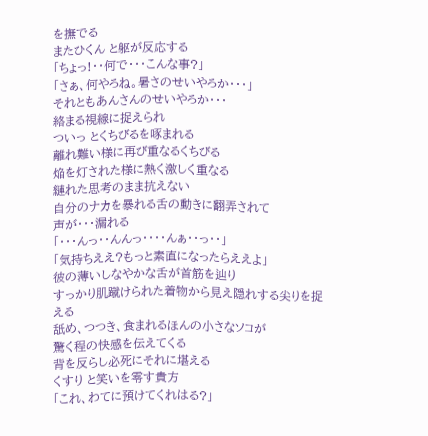を撫でる
またひくん と躯が反応する
「ちょっ!・・何で・・・こんな事?」
「さぁ、何やろね。暑さのせいやろか・・・」
それともあんさんのせいやろか・・・
絡まる視線に捉えられ
ついっ とくちびるを啄まれる
離れ難い様に再び重なるくちびる
焔を灯された様に熱く激しく重なる
縺れた思考のまま抗えない
自分のナカを暴れる舌の動きに翻弄されて
声が・・・漏れる
「・・・んっ・・んんっ・・・・んぁ・・っ・・」
「気持ちええ?もっと素直になったらええよ」
彼の薄いしなやかな舌が首筋を辿り
すっかり肌蹴けられた着物から見え隠れする尖りを捉える
舐め、つつき、食まれるほんの小さなソコが
驚く程の快感を伝えてくる
背を反らし必死にそれに堪える
くすり と笑いを零す貴方
「これ、わてに預けてくれはる?」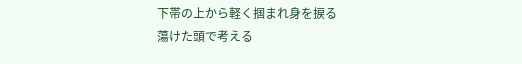下帯の上から軽く掴まれ身を捩る
蕩けた頭で考える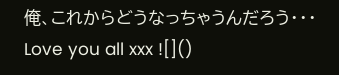俺、これからどうなっちゃうんだろう・・・
Love you all xxx ![]()